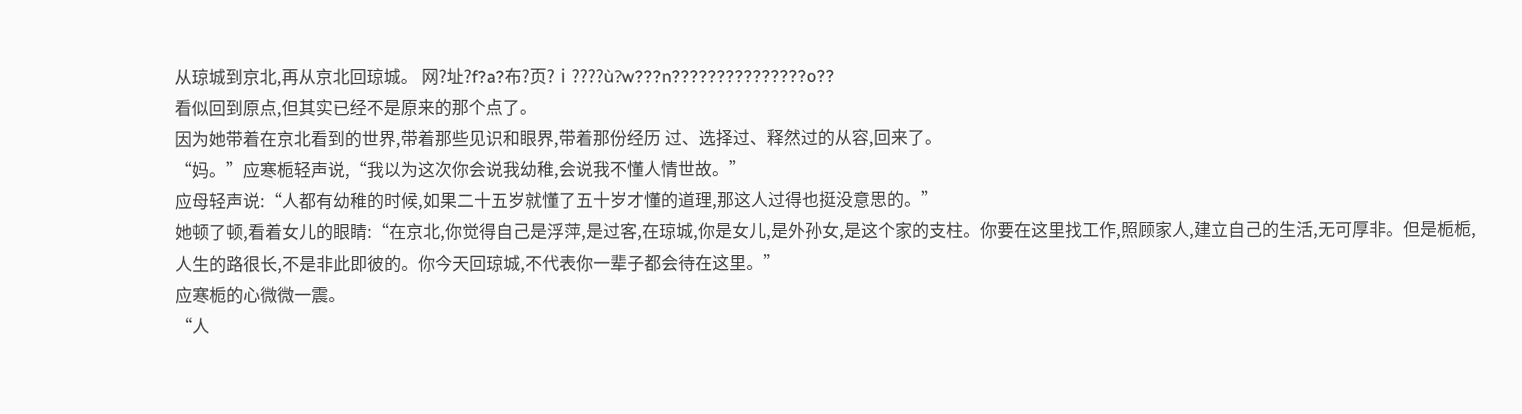从琼城到京北,再从京北回琼城。 网?址?f?a?布?页?ⅰ????ù?w???n???????????????o??
看似回到原点,但其实已经不是原来的那个点了。
因为她带着在京北看到的世界,带着那些见识和眼界,带着那份经历 过、选择过、释然过的从容,回来了。
“妈。”应寒栀轻声说,“我以为这次你会说我幼稚,会说我不懂人情世故。”
应母轻声说:“人都有幼稚的时候,如果二十五岁就懂了五十岁才懂的道理,那这人过得也挺没意思的。”
她顿了顿,看着女儿的眼睛:“在京北,你觉得自己是浮萍,是过客,在琼城,你是女儿,是外孙女,是这个家的支柱。你要在这里找工作,照顾家人,建立自己的生活,无可厚非。但是栀栀,人生的路很长,不是非此即彼的。你今天回琼城,不代表你一辈子都会待在这里。”
应寒栀的心微微一震。
“人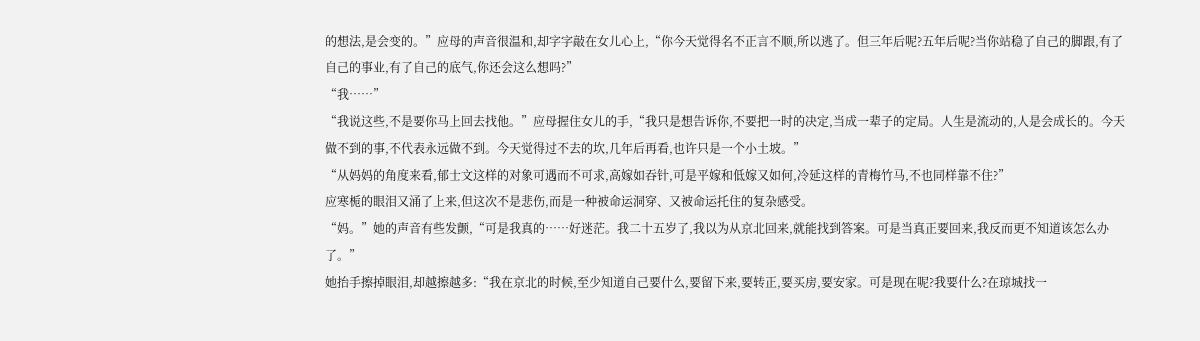的想法,是会变的。”应母的声音很温和,却字字敲在女儿心上,“你今天觉得名不正言不顺,所以逃了。但三年后呢?五年后呢?当你站稳了自己的脚跟,有了自己的事业,有了自己的底气,你还会这么想吗?”
“我……”
“我说这些,不是要你马上回去找他。”应母握住女儿的手,“我只是想告诉你,不要把一时的决定,当成一辈子的定局。人生是流动的,人是会成长的。今天做不到的事,不代表永远做不到。今天觉得过不去的坎,几年后再看,也许只是一个小土坡。”
“从妈妈的角度来看,郁士文这样的对象可遇而不可求,高嫁如吞针,可是平嫁和低嫁又如何,冷延这样的青梅竹马,不也同样靠不住?”
应寒栀的眼泪又涌了上来,但这次不是悲伤,而是一种被命运洞穿、又被命运托住的复杂感受。
“妈。”她的声音有些发颤,“可是我真的……好迷茫。我二十五岁了,我以为从京北回来,就能找到答案。可是当真正要回来,我反而更不知道该怎么办了。”
她抬手擦掉眼泪,却越擦越多:“我在京北的时候,至少知道自己要什么,要留下来,要转正,要买房,要安家。可是现在呢?我要什么?在琼城找一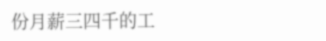份月薪三四千的工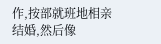作,按部就班地相亲结婚,然后像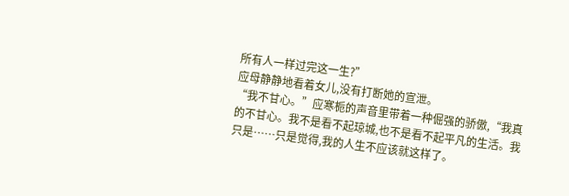所有人一样过完这一生?”
应母静静地看着女儿,没有打断她的宣泄。
“我不甘心。”应寒栀的声音里带着一种倔强的骄傲,“我真的不甘心。我不是看不起琼城,也不是看不起平凡的生活。我只是……只是觉得,我的人生不应该就这样了。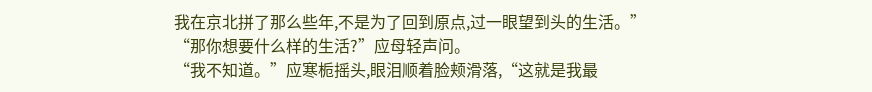我在京北拼了那么些年,不是为了回到原点,过一眼望到头的生活。”
“那你想要什么样的生活?”应母轻声问。
“我不知道。”应寒栀摇头,眼泪顺着脸颊滑落,“这就是我最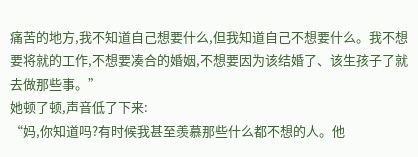痛苦的地方,我不知道自己想要什么,但我知道自己不想要什么。我不想要将就的工作,不想要凑合的婚姻,不想要因为该结婚了、该生孩子了就去做那些事。”
她顿了顿,声音低了下来:
“妈,你知道吗?有时候我甚至羡慕那些什么都不想的人。他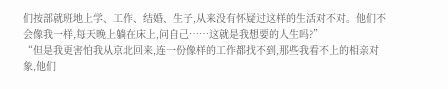们按部就班地上学、工作、结婚、生子,从来没有怀疑过这样的生活对不对。他们不会像我一样,每天晚上躺在床上,问自己……这就是我想要的人生吗?”
“但是我更害怕我从京北回来,连一份像样的工作都找不到,那些我看不上的相亲对象,他们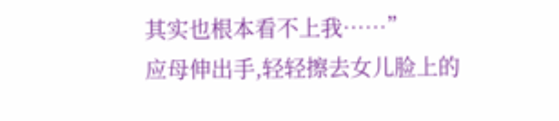其实也根本看不上我……”
应母伸出手,轻轻擦去女儿脸上的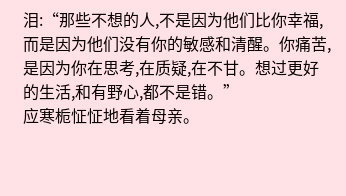泪:“那些不想的人,不是因为他们比你幸福,而是因为他们没有你的敏感和清醒。你痛苦,是因为你在思考,在质疑,在不甘。想过更好的生活,和有野心,都不是错。”
应寒栀怔怔地看着母亲。